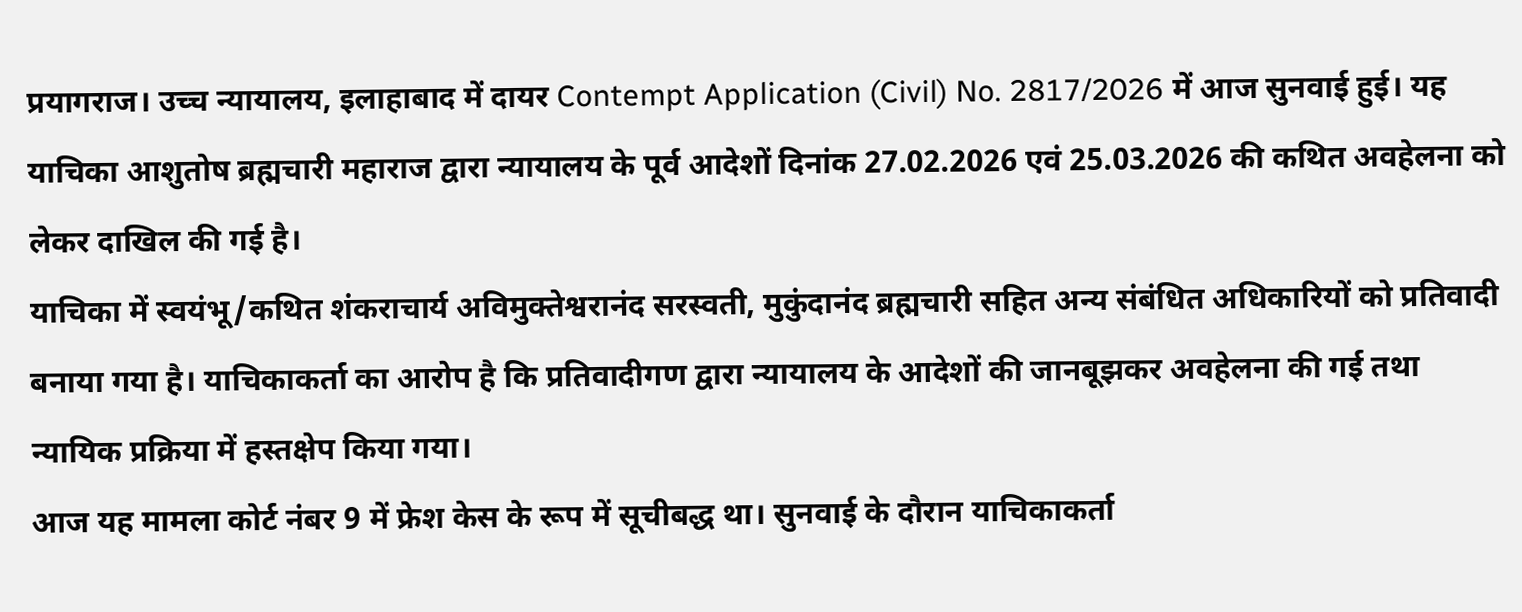प्रयागराज। उच्च न्यायालय, इलाहाबाद में दायर Contempt Application (Civil) No. 2817/2026 में आज सुनवाई हुई। यह याचिका आशुतोष ब्रह्मचारी महाराज द्वारा न्यायालय के पूर्व आदेशों दिनांक 27.02.2026 एवं 25.03.2026 की कथित अवहेलना को लेकर दाखिल की गई है।
याचिका में स्वयंभू/कथित शंकराचार्य अविमुक्तेश्वरानंद सरस्वती, मुकुंदानंद ब्रह्मचारी सहित अन्य संबंधित अधिकारियों को प्रतिवादी बनाया गया है। याचिकाकर्ता का आरोप है कि प्रतिवादीगण द्वारा न्यायालय के आदेशों की जानबूझकर अवहेलना की गई तथा न्यायिक प्रक्रिया में हस्तक्षेप किया गया।
आज यह मामला कोर्ट नंबर 9 में फ्रेश केस के रूप में सूचीबद्ध था। सुनवाई के दौरान याचिकाकर्ता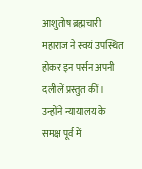आशुतोष ब्रह्मचारी महाराज ने स्वयं उपस्थित होकर इन पर्सन अपनी दलीलें प्रस्तुत कीं। उन्होंने न्यायालय के समक्ष पूर्व में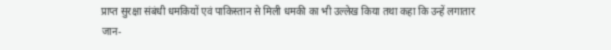प्राप्त सुरक्षा संबंधी धमकियों एवं पाकिस्तान से मिली धमकी का भी उल्लेख किया तथा कहा कि उन्हें लगातार जान-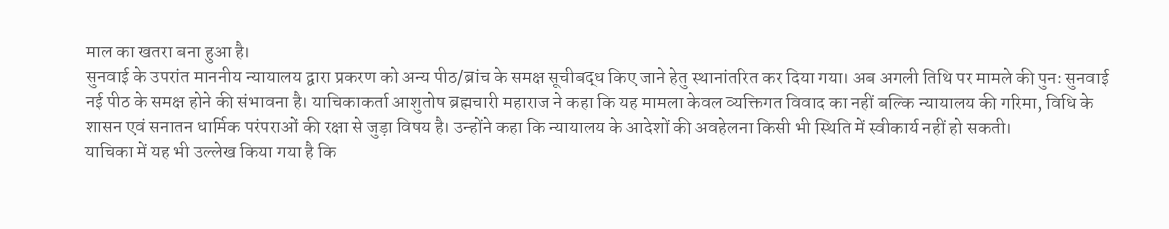माल का खतरा बना हुआ है।
सुनवाई के उपरांत माननीय न्यायालय द्वारा प्रकरण को अन्य पीठ/ब्रांच के समक्ष सूचीबद्ध किए जाने हेतु स्थानांतरित कर दिया गया। अब अगली तिथि पर मामले की पुनः सुनवाई नई पीठ के समक्ष होने की संभावना है। याचिकाकर्ता आशुतोष ब्रह्मचारी महाराज ने कहा कि यह मामला केवल व्यक्तिगत विवाद का नहीं बल्कि न्यायालय की गरिमा, विधि के शासन एवं सनातन धार्मिक परंपराओं की रक्षा से जुड़ा विषय है। उन्होंने कहा कि न्यायालय के आदेशों की अवहेलना किसी भी स्थिति में स्वीकार्य नहीं हो सकती।
याचिका में यह भी उल्लेख किया गया है कि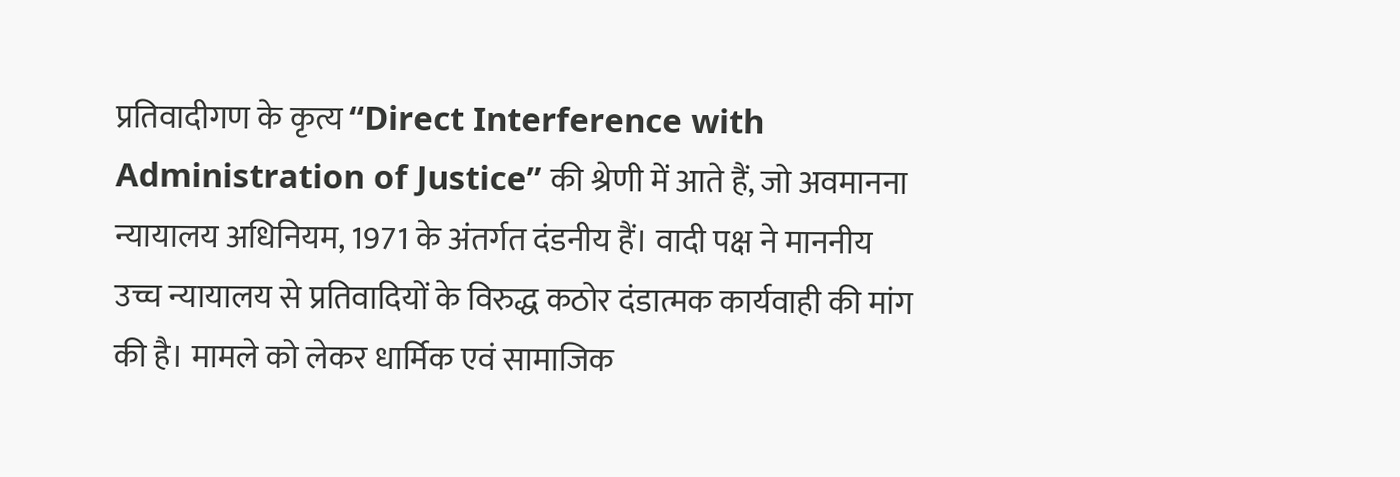प्रतिवादीगण के कृत्य “Direct Interference with Administration of Justice” की श्रेणी में आते हैं, जो अवमानना न्यायालय अधिनियम, 1971 के अंतर्गत दंडनीय हैं। वादी पक्ष ने माननीय उच्च न्यायालय से प्रतिवादियों के विरुद्ध कठोर दंडात्मक कार्यवाही की मांग की है। मामले को लेकर धार्मिक एवं सामाजिक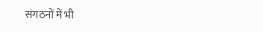संगठनों में भी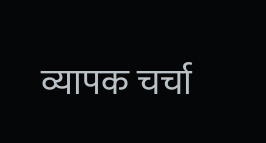व्यापक चर्चा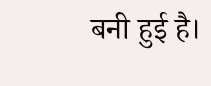बनी हुई है।